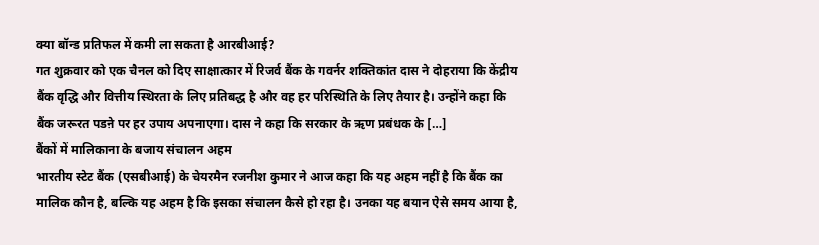क्या बॉन्ड प्रतिफल में कमी ला सकता है आरबीआई?
गत शुक्रवार को एक चैनल को दिए साक्षात्कार में रिजर्व बैंक के गवर्नर शक्तिकांत दास ने दोहराया कि केंद्रीय बैंक वृद्धि और वित्तीय स्थिरता के लिए प्रतिबद्ध है और वह हर परिस्थिति के लिए तैयार है। उन्होंने कहा कि बैंक जरूरत पडऩे पर हर उपाय अपनाएगा। दास ने कहा कि सरकार के ऋण प्रबंधक के […]
बैंकों में मालिकाना के बजाय संचालन अहम
भारतीय स्टेट बैंक (एसबीआई) के चेयरमैन रजनीश कुमार ने आज कहा कि यह अहम नहीं है कि बैंक का मालिक कौन है, बल्कि यह अहम है कि इसका संचालन कैसे हो रहा है। उनका यह बयान ऐसे समय आया है,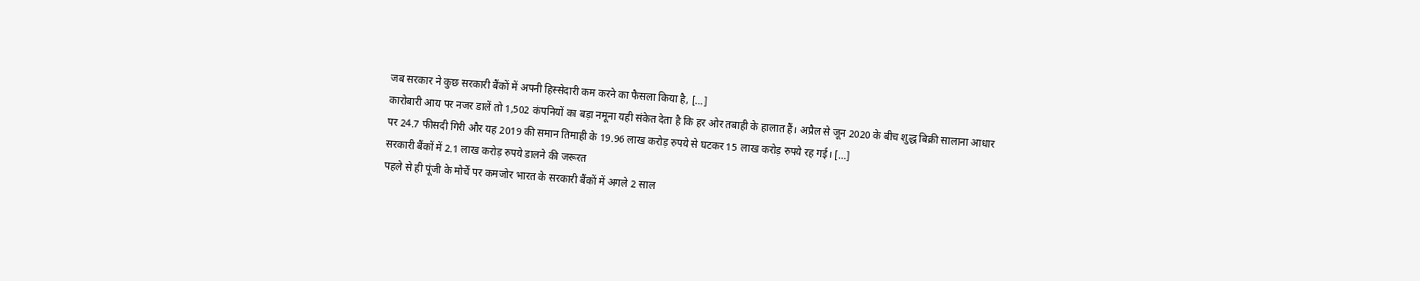जब सरकार ने कुछ सरकारी बैंकों में अपनी हिस्सेदारी कम करने का फैसला किया है, […]
कारोबारी आय पर नजर डालें तो 1,502 कंपनियों का बड़ा नमूना यही संकेत देता है कि हर ओर तबाही के हालात हैं। अप्रैल से जून 2020 के बीच शुद्ध बिक्री सालाना आधार पर 24.7 फीसदी गिरी और यह 2019 की समान तिमाही के 19.96 लाख करोड़ रुपये से घटकर 15 लाख करोड़ रुपये रह गई। […]
सरकारी बैंकों में 2.1 लाख करोड़ रुपये डालने की जरूरत
पहले से ही पूंजी के मोर्चे पर कमजोर भारत के सरकारी बैंकों में अगले 2 साल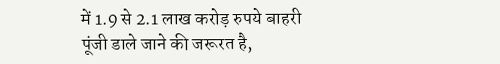में 1.9 से 2.1 लाख करोड़ रुपये बाहरी पूंजी डाले जाने की जरूरत है,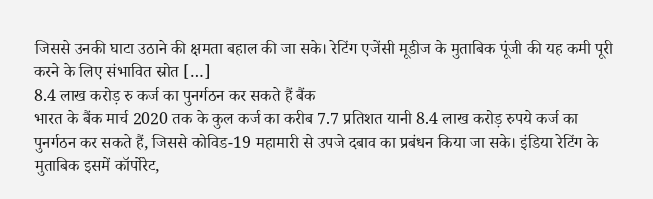जिससे उनकी घाटा उठाने की क्षमता बहाल की जा सके। रेटिंग एजेंसी मूडीज के मुताबिक पूंजी की यह कमी पूरी करने के लिए संभावित स्रोत […]
8.4 लाख करोड़ रु कर्ज का पुनर्गठन कर सकते हैं बैंक
भारत के बैंक मार्च 2020 तक के कुल कर्ज का करीब 7.7 प्रतिशत यानी 8.4 लाख करोड़ रुपये कर्ज का पुनर्गठन कर सकते हैं, जिससे कोविड-19 महामारी से उपजे दबाव का प्रबंधन किया जा सके। इंडिया रेटिंग के मुताबिक इसमें कॉर्पोरेट,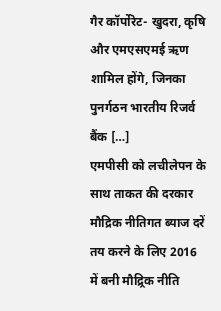गैर कॉर्पोरेट- खुदरा, कृषि और एमएसएमई ऋण शामिल होंगे, जिनका पुनर्गठन भारतीय रिजर्व बैंक […]
एमपीसी को लचीलेपन के साथ ताकत की दरकार
मौद्रिक नीतिगत ब्याज दरें तय करने के लिए 2016 में बनी मौद्र्रिक नीति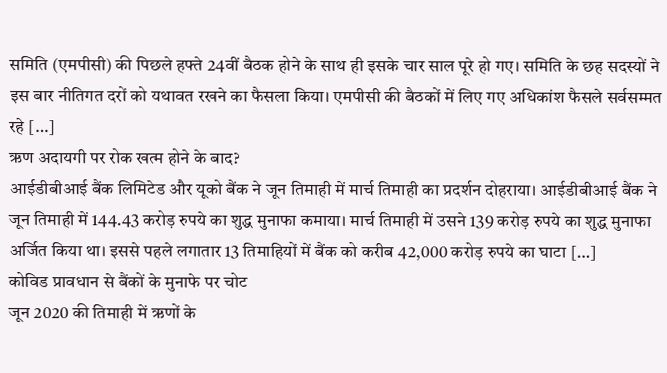समिति (एमपीसी) की पिछले हफ्ते 24वीं बैठक होने के साथ ही इसके चार साल पूरे हो गए। समिति के छह सदस्यों ने इस बार नीतिगत दरों को यथावत रखने का फैसला किया। एमपीसी की बैठकों में लिए गए अधिकांश फैसले सर्वसम्मत रहे […]
ऋण अदायगी पर रोक खत्म होने के बाद?
आईडीबीआई बैंक लिमिटेड और यूको बैंक ने जून तिमाही में मार्च तिमाही का प्रदर्शन दोहराया। आईडीबीआई बैंक ने जून तिमाही में 144.43 करोड़ रुपये का शुद्ध मुनाफा कमाया। मार्च तिमाही में उसने 139 करोड़ रुपये का शुद्ध मुनाफा अर्जित किया था। इससे पहले लगातार 13 तिमाहियों में बैंक को करीब 42,000 करोड़ रुपये का घाटा […]
कोविड प्रावधान से बैंकों के मुनाफे पर चोट
जून 2020 की तिमाही में ऋणों के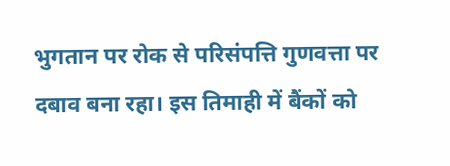भुगतान पर रोक से परिसंपत्ति गुणवत्ता पर दबाव बना रहा। इस तिमाही में बैंकों को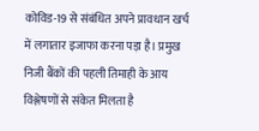कोविड-19 से संबंधित अपने प्रावधान खर्च में लगातार इजाफा करना पड़ा है। प्रमुख निजी बैंकों की पहली तिमाही के आय विश्लेषणों से संकेत मिलता है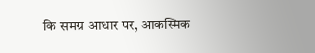कि समग्र आधार पर, आकस्मिक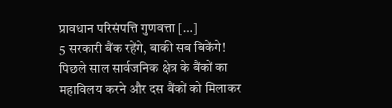प्रावधान परिसंपत्ति गुणवत्ता […]
5 सरकारी बैंक रहेंगे, बाकी सब बिकेंगे!
पिछले साल सार्वजनिक क्षेत्र के बैंकों का महाविलय करने और दस बैंकों को मिलाकर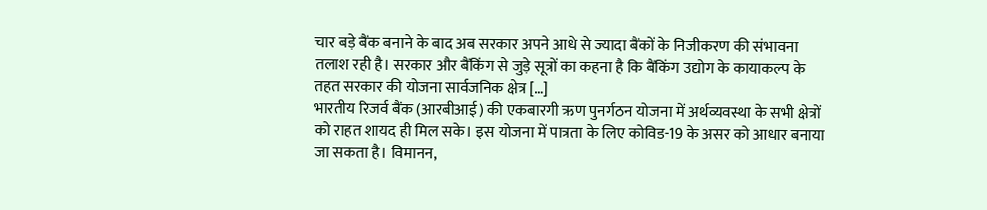चार बड़े बैंक बनाने के बाद अब सरकार अपने आधे से ज्यादा बैंकों के निजीकरण की संभावना तलाश रही है। सरकार और बैंकिंग से जुड़े सूत्रों का कहना है कि बैंकिंग उद्योग के कायाकल्प के तहत सरकार की योजना सार्वजनिक क्षेत्र […]
भारतीय रिजर्व बैंक (आरबीआई) की एकबारगी ऋण पुनर्गठन योजना में अर्थव्यवस्था के सभी क्षेत्रों को राहत शायद ही मिल सके। इस योजना में पात्रता के लिए कोविड-19 के असर को आधार बनाया जा सकता है। विमानन,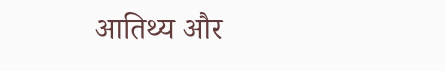आतिथ्य और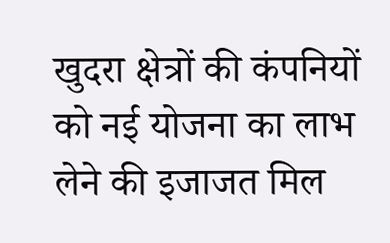खुदरा क्षेत्रों की कंपनियों को नई योजना का लाभ लेने की इजाजत मिल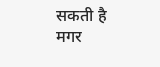सकती है मगर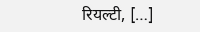रियल्टी, […]